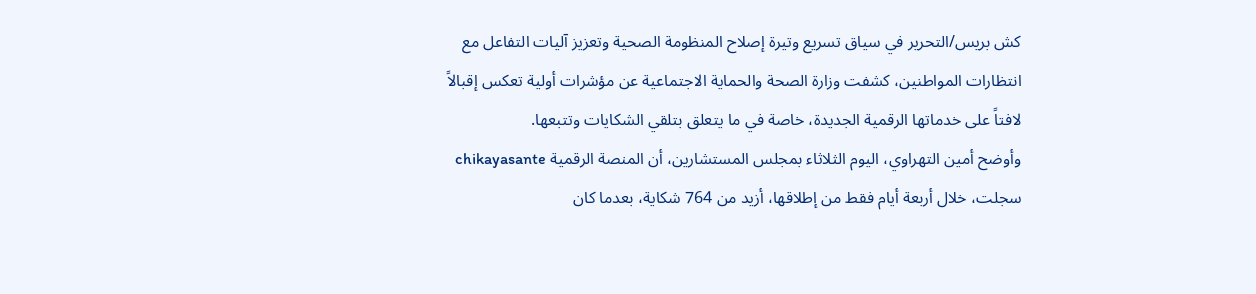كش بريس/التحرير في سياق تسريع وتيرة إصلاح المنظومة الصحية وتعزيز آليات التفاعل مع انتظارات المواطنين، كشفت وزارة الصحة والحماية الاجتماعية عن مؤشرات أولية تعكس إقبالاً لافتاً على خدماتها الرقمية الجديدة، خاصة في ما يتعلق بتلقي الشكايات وتتبعها.
وأوضح أمين التهراوي، اليوم الثلاثاء بمجلس المستشارين، أن المنصة الرقمية chikayasante سجلت، خلال أربعة أيام فقط من إطلاقها، أزيد من 764 شكاية، بعدما كان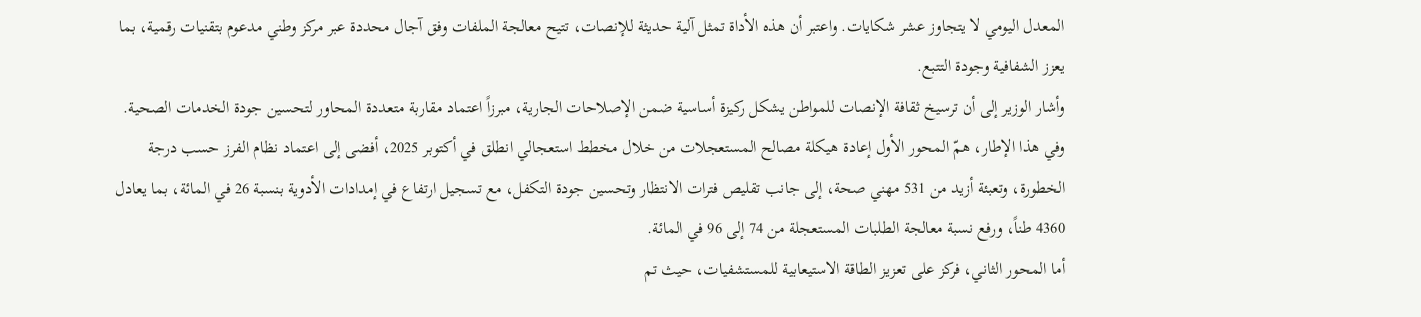المعدل اليومي لا يتجاوز عشر شكايات. واعتبر أن هذه الأداة تمثل آلية حديثة للإنصات، تتيح معالجة الملفات وفق آجال محددة عبر مركز وطني مدعوم بتقنيات رقمية، بما يعزز الشفافية وجودة التتبع.
وأشار الوزير إلى أن ترسيخ ثقافة الإنصات للمواطن يشكل ركيزة أساسية ضمن الإصلاحات الجارية، مبرزاً اعتماد مقاربة متعددة المحاور لتحسين جودة الخدمات الصحية.
وفي هذا الإطار، همّ المحور الأول إعادة هيكلة مصالح المستعجلات من خلال مخطط استعجالي انطلق في أكتوبر 2025، أفضى إلى اعتماد نظام الفرز حسب درجة الخطورة، وتعبئة أزيد من 531 مهني صحة، إلى جانب تقليص فترات الانتظار وتحسين جودة التكفل، مع تسجيل ارتفاع في إمدادات الأدوية بنسبة 26 في المائة، بما يعادل 4360 طناً، ورفع نسبة معالجة الطلبات المستعجلة من 74 إلى 96 في المائة.
أما المحور الثاني، فركز على تعزيز الطاقة الاستيعابية للمستشفيات، حيث تم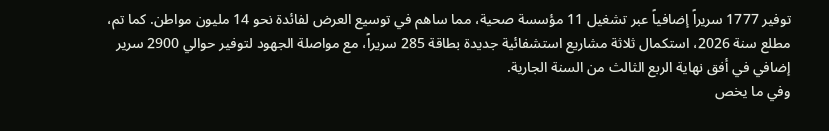توفير 1777 سريراً إضافياً عبر تشغيل 11 مؤسسة صحية، مما ساهم في توسيع العرض لفائدة نحو 14 مليون مواطن. كما تم، مطلع سنة 2026، استكمال ثلاثة مشاريع استشفائية جديدة بطاقة 285 سريراً، مع مواصلة الجهود لتوفير حوالي 2900 سرير إضافي في أفق نهاية الربع الثالث من السنة الجارية.
وفي ما يخص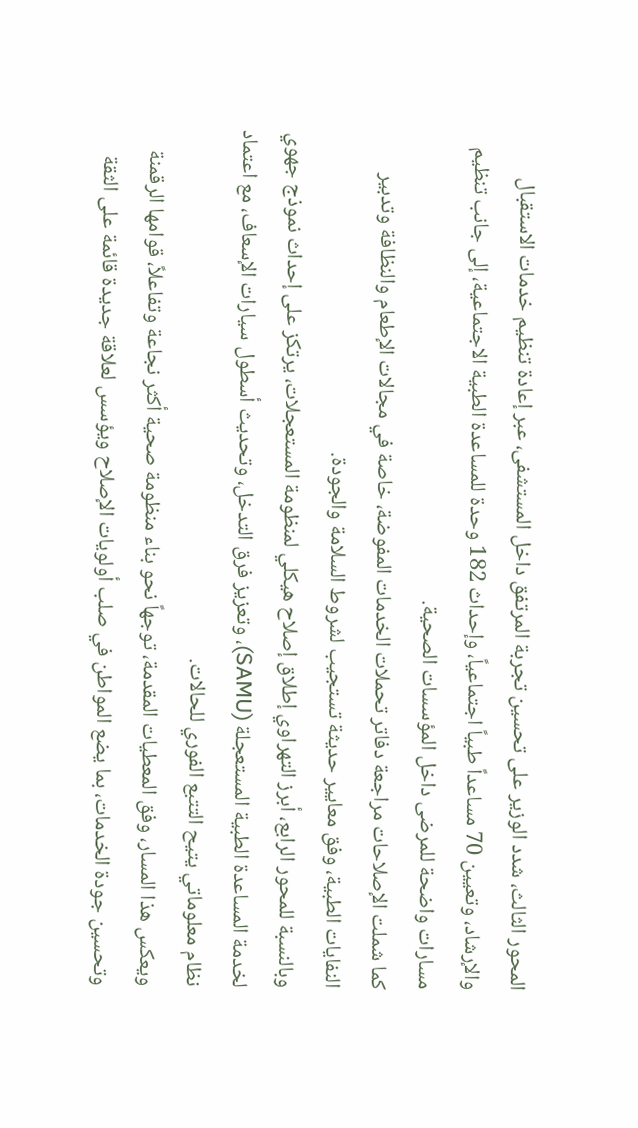المحور الثالث، شدد الوزير على تحسين تجربة المرتفق داخل المستشفى، عبر إعادة تنظيم خدمات الاستقبال والإرشاد، وتعيين 70 مساعداً طبياً اجتماعياً، وإحداث 182 وحدة للمساعدة الطبية الاجتماعية، إلى جانب تنظيم مسارات واضحة للمرضى داخل المؤسسات الصحية.
كما شملت الإصلاحات مراجعة دفاتر تحملات الخدمات المفوضة، خاصة في مجالات الإطعام والنظافة وتدبير النفايات الطبية، وفق معايير حديثة تستجيب لشروط السلامة والجودة.
وبالنسبة للمحور الرابع، أبرز التهراوي إطلاق إصلاح هيكلي لمنظومة المستعجلات، يرتكز على إحداث نموذج جهوي لخدمة المساعدة الطبية المستعجلة (SAMU)، وتعزيز فرق التدخل، وتحديث أسطول سيارات الإسعاف، مع اعتماد نظام معلوماتي يتيح التتبع الفوري للحالات.
ويعكس هذا المسار، وفق المعطيات المقدمة، توجهاً نحو بناء منظومة صحية أكثر نجاعة وتفاعلاً، قوامها الرقمنة وتحسين جودة الخدمات، بما يضع المواطن في صلب أولويات الإصلاح ويؤسس لعلاقة جديدة قائمة على الثقة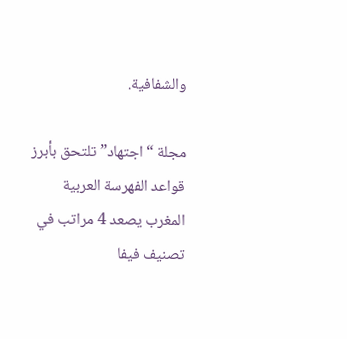والشفافية.

مجلة “اجتهاد” تلتحق بأبرز قواعد الفهرسة العربية
المغرب يصعد 4 مراتب في تصنيف فيفا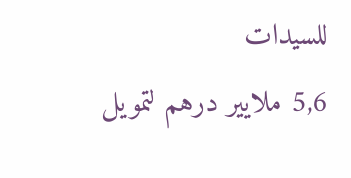للسيدات
5,6 ملايير درهم لتمويل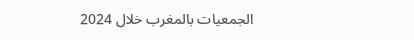الجمعيات بالمغرب خلال 2024